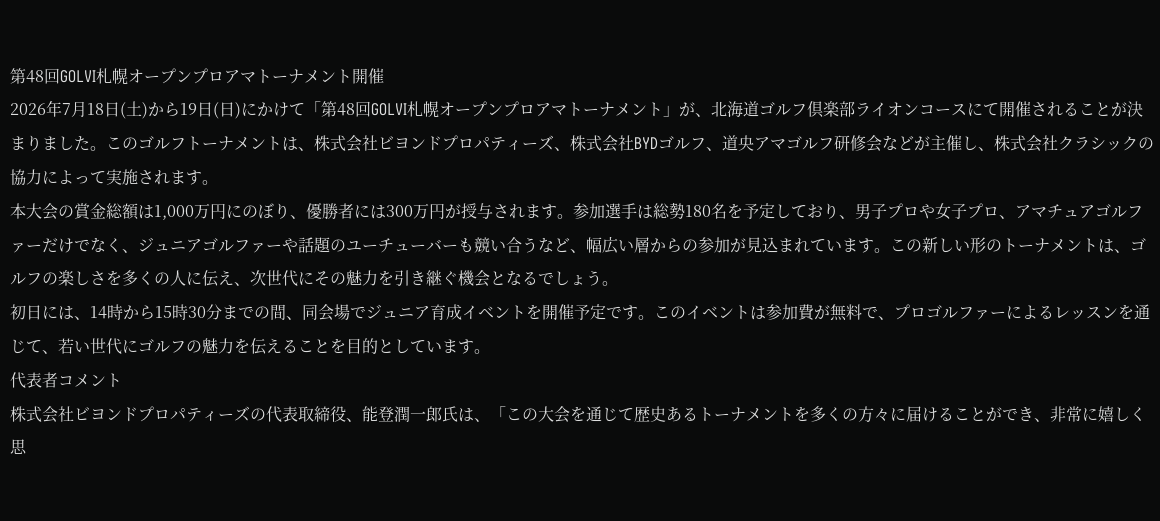第48回GOLVI札幌オープンプロアマトーナメント開催
2026年7月18日(土)から19日(日)にかけて「第48回GOLVI札幌オープンプロアマトーナメント」が、北海道ゴルフ倶楽部ライオンコースにて開催されることが決まりました。このゴルフトーナメントは、株式会社ビヨンドプロパティーズ、株式会社BYDゴルフ、道央アマゴルフ研修会などが主催し、株式会社クラシックの協力によって実施されます。
本大会の賞金総額は1,000万円にのぼり、優勝者には300万円が授与されます。参加選手は総勢180名を予定しており、男子プロや女子プロ、アマチュアゴルファーだけでなく、ジュニアゴルファーや話題のユーチューバーも競い合うなど、幅広い層からの参加が見込まれています。この新しい形のトーナメントは、ゴルフの楽しさを多くの人に伝え、次世代にその魅力を引き継ぐ機会となるでしょう。
初日には、14時から15時30分までの間、同会場でジュニア育成イベントを開催予定です。このイベントは参加費が無料で、プロゴルファーによるレッスンを通じて、若い世代にゴルフの魅力を伝えることを目的としています。
代表者コメント
株式会社ビヨンドプロパティーズの代表取締役、能登潤一郎氏は、「この大会を通じて歴史あるトーナメントを多くの方々に届けることができ、非常に嬉しく思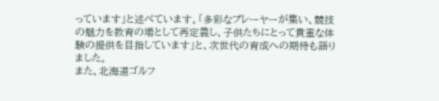っています」と述べています。「多彩なプレーヤーが集い、競技の魅力を教育の場として再定義し、子供たちにとって貴重な体験の提供を目指しています」と、次世代の育成への期待も語りました。
また、北海道ゴルフ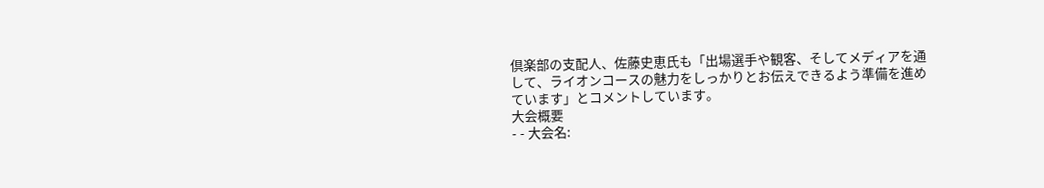倶楽部の支配人、佐藤史恵氏も「出場選手や観客、そしてメディアを通して、ライオンコースの魅力をしっかりとお伝えできるよう準備を進めています」とコメントしています。
大会概要
- - 大会名: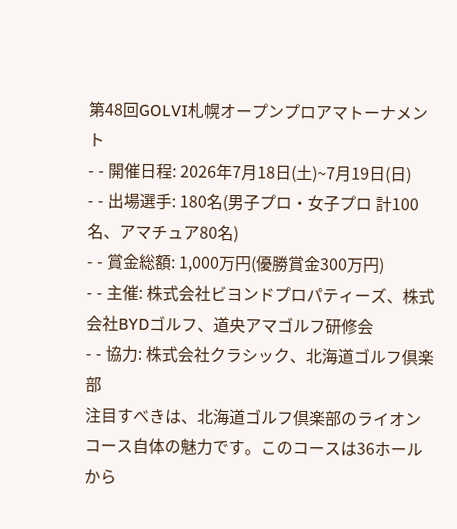第48回GOLVI札幌オープンプロアマトーナメント
- - 開催日程: 2026年7月18日(土)~7月19日(日)
- - 出場選手: 180名(男子プロ・女子プロ 計100名、アマチュア80名)
- - 賞金総額: 1,000万円(優勝賞金300万円)
- - 主催: 株式会社ビヨンドプロパティーズ、株式会社BYDゴルフ、道央アマゴルフ研修会
- - 協力: 株式会社クラシック、北海道ゴルフ倶楽部
注目すべきは、北海道ゴルフ倶楽部のライオンコース自体の魅力です。このコースは36ホールから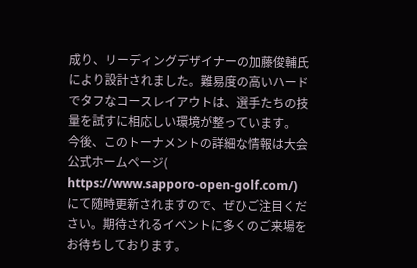成り、リーディングデザイナーの加藤俊輔氏により設計されました。難易度の高いハードでタフなコースレイアウトは、選手たちの技量を試すに相応しい環境が整っています。
今後、このトーナメントの詳細な情報は大会公式ホームページ(
https://www.sapporo-open-golf.com/)にて随時更新されますので、ぜひご注目ください。期待されるイベントに多くのご来場をお待ちしております。